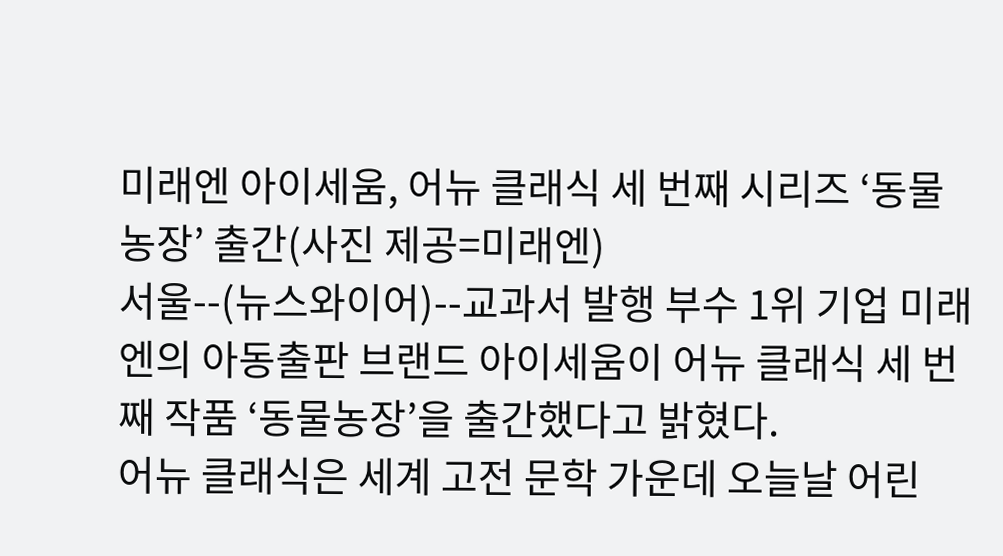미래엔 아이세움, 어뉴 클래식 세 번째 시리즈 ‘동물농장’ 출간(사진 제공=미래엔)
서울--(뉴스와이어)--교과서 발행 부수 1위 기업 미래엔의 아동출판 브랜드 아이세움이 어뉴 클래식 세 번째 작품 ‘동물농장’을 출간했다고 밝혔다.
어뉴 클래식은 세계 고전 문학 가운데 오늘날 어린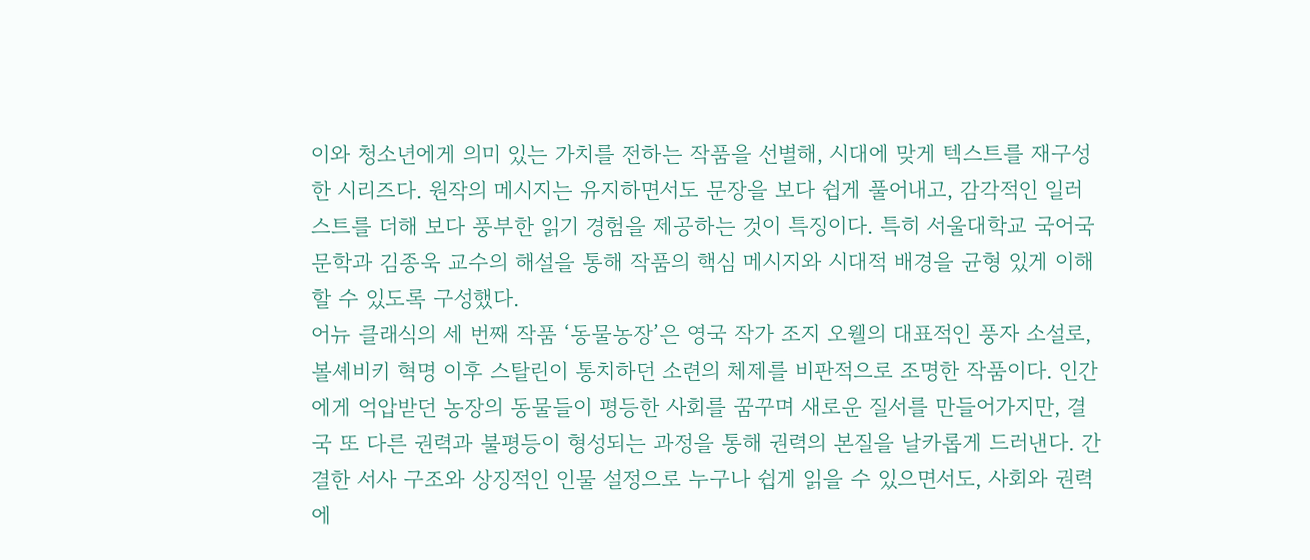이와 청소년에게 의미 있는 가치를 전하는 작품을 선별해, 시대에 맞게 텍스트를 재구성한 시리즈다. 원작의 메시지는 유지하면서도 문장을 보다 쉽게 풀어내고, 감각적인 일러스트를 더해 보다 풍부한 읽기 경험을 제공하는 것이 특징이다. 특히 서울대학교 국어국문학과 김종욱 교수의 해설을 통해 작품의 핵심 메시지와 시대적 배경을 균형 있게 이해할 수 있도록 구성했다.
어뉴 클래식의 세 번째 작품 ‘동물농장’은 영국 작가 조지 오웰의 대표적인 풍자 소설로, 볼셰비키 혁명 이후 스탈린이 통치하던 소련의 체제를 비판적으로 조명한 작품이다. 인간에게 억압받던 농장의 동물들이 평등한 사회를 꿈꾸며 새로운 질서를 만들어가지만, 결국 또 다른 권력과 불평등이 형성되는 과정을 통해 권력의 본질을 날카롭게 드러낸다. 간결한 서사 구조와 상징적인 인물 설정으로 누구나 쉽게 읽을 수 있으면서도, 사회와 권력에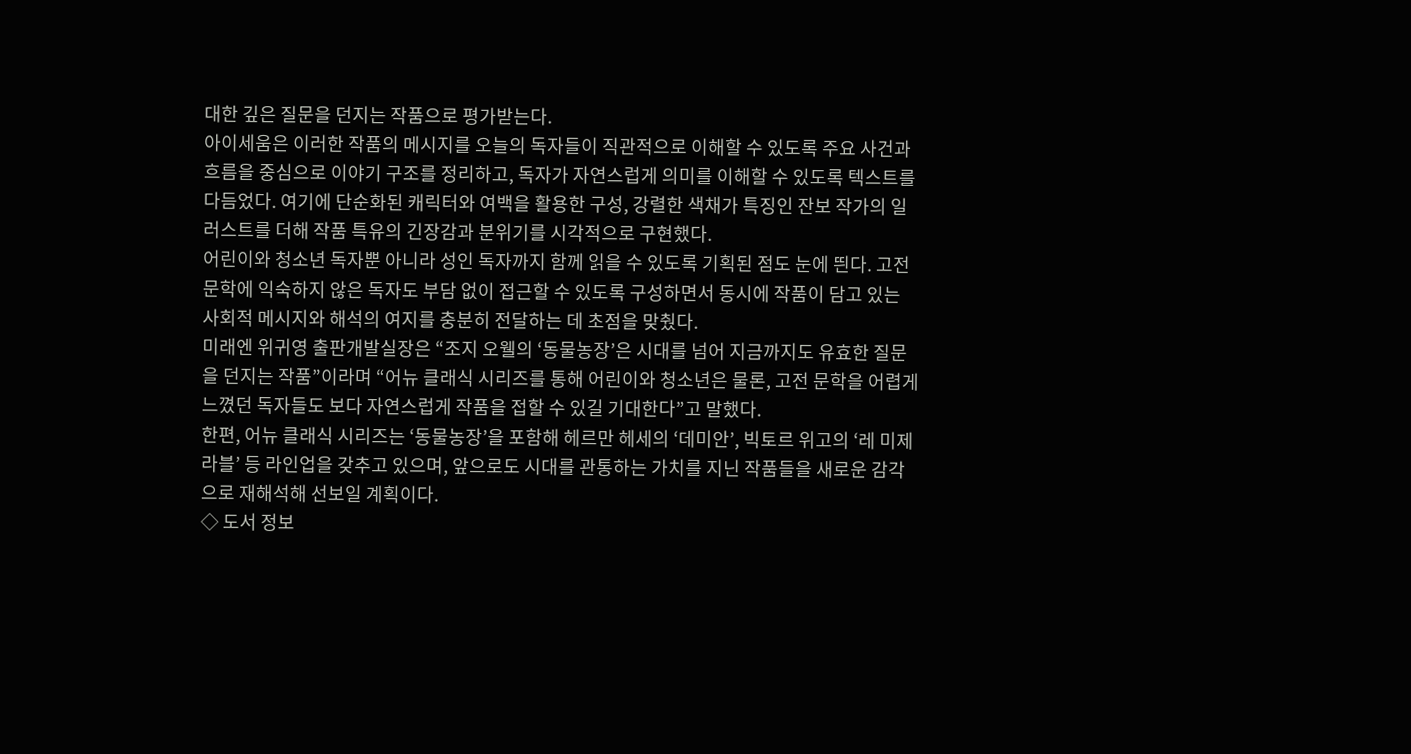대한 깊은 질문을 던지는 작품으로 평가받는다.
아이세움은 이러한 작품의 메시지를 오늘의 독자들이 직관적으로 이해할 수 있도록 주요 사건과 흐름을 중심으로 이야기 구조를 정리하고, 독자가 자연스럽게 의미를 이해할 수 있도록 텍스트를 다듬었다. 여기에 단순화된 캐릭터와 여백을 활용한 구성, 강렬한 색채가 특징인 잔보 작가의 일러스트를 더해 작품 특유의 긴장감과 분위기를 시각적으로 구현했다.
어린이와 청소년 독자뿐 아니라 성인 독자까지 함께 읽을 수 있도록 기획된 점도 눈에 띈다. 고전 문학에 익숙하지 않은 독자도 부담 없이 접근할 수 있도록 구성하면서 동시에 작품이 담고 있는 사회적 메시지와 해석의 여지를 충분히 전달하는 데 초점을 맞췄다.
미래엔 위귀영 출판개발실장은 “조지 오웰의 ‘동물농장’은 시대를 넘어 지금까지도 유효한 질문을 던지는 작품”이라며 “어뉴 클래식 시리즈를 통해 어린이와 청소년은 물론, 고전 문학을 어렵게 느꼈던 독자들도 보다 자연스럽게 작품을 접할 수 있길 기대한다”고 말했다.
한편, 어뉴 클래식 시리즈는 ‘동물농장’을 포함해 헤르만 헤세의 ‘데미안’, 빅토르 위고의 ‘레 미제라블’ 등 라인업을 갖추고 있으며, 앞으로도 시대를 관통하는 가치를 지닌 작품들을 새로운 감각으로 재해석해 선보일 계획이다.
◇ 도서 정보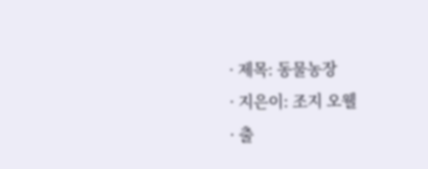· 제목: 동물농장
· 지은이: 조지 오웰
· 출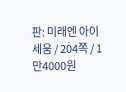판: 미래엔 아이세움 / 204쪽 / 1만4000원